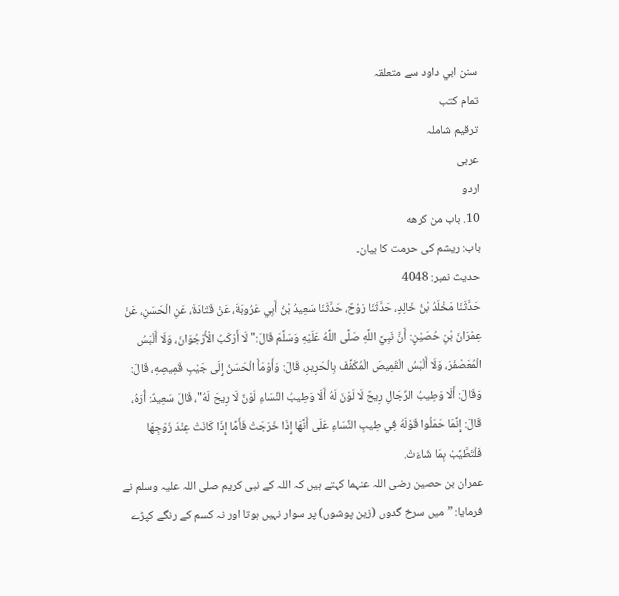سنن ابي داود سے متعلقہ
تمام کتب
ترقیم شاملہ
عربی
اردو
10. باب من كرهه
باب: ریشم کی حرمت کا بیان۔
حدیث نمبر: 4048
حَدَّثَنَا مَخْلَدُ بْنُ خَالِدٍ، حَدَّثَنَا رَوْحٌ، حَدَّثَنَا سَعِيدُ بْنُ أَبِي عَرُوبَةَ، عَنْ قَتَادَةَ، عَنِ الْحَسَنِ، عَنْ عِمْرَانَ بْنِ حُصَيْنٍ: أَنَّ نَبِيَّ اللَّهِ صَلَّى اللَّهُ عَلَيْهِ وَسَلَّمَ قَالَ:" لَا أَرْكَبُ الْأُرْجُوَانَ، وَلَا أَلْبَسُ الْمُعَصْفَرَ، وَلَا أَلْبَسُ الْقَمِيصَ الْمُكَفَّفَ بِالْحَرِيرِ، قَالَ: وَأَوْمَأَ الْحَسَنُ إِلَى جَيْبِ قَمِيصِهِ، قَالَ: وَقَالَ: أَلَا وَطِيبُ الرِّجَالِ رِيحٌ لَا لَوْنَ لَهُ أَلَا وَطِيبُ النِّسَاءِ لَوْنٌ لَا رِيحَ لَهُ"، قَالَ سَعِيدٌ: أُرَهُ، قَالَ: إِنَّمَا حَمَلُوا قَوْلَهُ فِي طِيبِ النِّسَاءِ عَلَى أَنَّهَا إِذَا خَرَجَتْ فَأَمَّا إِذَا كَانَتْ عِنْدَ زَوْجِهَا فَلْتَطَّيَّبْ بِمَا شَاءَتْ.
عمران بن حصین رضی اللہ عنہما کہتے ہیں کہ اللہ کے نبی کریم صلی اللہ علیہ وسلم نے فرمایا: ”میں سرخ گدوں (زین پوشوں) پر سوار نہیں ہوتا اور نہ کسم کے رنگے کپڑے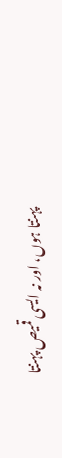پہنتا ہوں، اور نہ ایسی قمیص پہنتا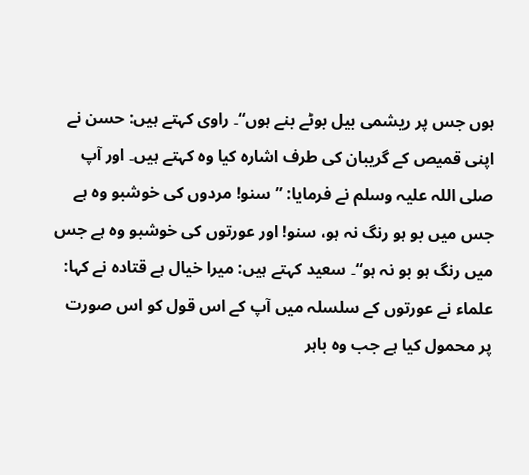ہوں جس پر ریشمی بیل بوٹے بنے ہوں“۔ راوی کہتے ہیں: حسن نے اپنی قمیص کے گریبان کی طرف اشارہ کیا وہ کہتے ہیں۔ اور آپ صلی اللہ علیہ وسلم نے فرمایا: ”سنو! مردوں کی خوشبو وہ ہے جس میں بو ہو رنگ نہ ہو، سنو! اور عورتوں کی خوشبو وہ ہے جس میں رنگ ہو بو نہ ہو“۔ سعید کہتے ہیں: میرا خیال ہے قتادہ نے کہا: علماء نے عورتوں کے سلسلہ میں آپ کے اس قول کو اس صورت پر محمول کیا ہے جب وہ باہر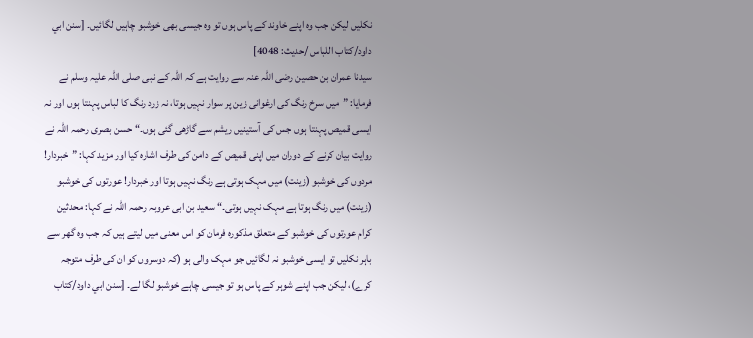نکلیں لیکن جب وہ اپنے خاوند کے پاس ہوں تو وہ جیسی بھی خوشبو چاہیں لگائیں۔ [سنن ابي داود/كتاب اللباس /حدیث: 4048]
سیدنا عمران بن حصین رضی اللہ عنہ سے روایت ہے کہ اللہ کے نبی صلی اللہ علیہ وسلم نے فرمایا: ”میں سرخ رنگ کی ارغوانی زین پر سوار نہیں ہوتا، نہ زرد رنگ کا لباس پہنتا ہوں اور نہ ایسی قمیص پہنتا ہوں جس کی آستینیں ریشم سے گاڑھی گئی ہوں۔“ حسن بصری رحمہ اللہ نے روایت بیان کرنے کے دوران میں اپنی قمیص کے دامن کی طرف اشارہ کیا اور مزید کہا: ”خبردار! مردوں کی خوشبو (زینت) میں مہک ہوتی ہے رنگ نہیں ہوتا اور خبردار! عورتوں کی خوشبو (زینت) میں رنگ ہوتا ہے مہک نہیں ہوتی۔“ سعید بن ابی عروبہ رحمہ اللہ نے کہا: محدثین کرام عورتوں کی خوشبو کے متعلق مذکورہ فرمان کو اس معنی میں لیتے ہیں کہ جب وہ گھر سے باہر نکلیں تو ایسی خوشبو نہ لگائیں جو مہک والی ہو (کہ دوسروں کو ان کی طرف متوجہ کرے)، لیکن جب اپنے شوہر کے پاس ہو تو جیسی چاہے خوشبو لگا لے۔ [سنن ابي داود/كتاب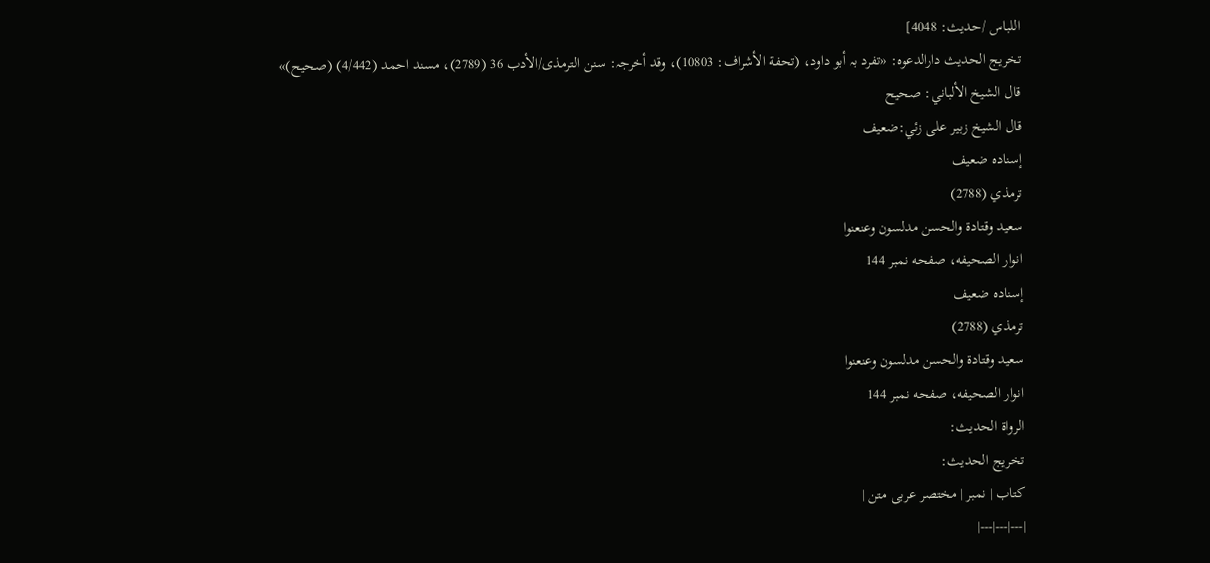اللباس /حدیث: 4048]
تخریج الحدیث دارالدعوہ: «تفرد بہ أبو داود، (تحفة الأشراف: 10803)، وقد أخرجہ: سنن الترمذی/الأدب 36 (2789)، مسند احمد (4/442) (صحیح)»
قال الشيخ الألباني: صحيح
قال الشيخ زبير على زئي:ضعيف
إسناده ضعيف
ترمذي (2788)
سعيد وقتادة والحسن مدلسون وعنعنوا
انوار الصحيفه، صفحه نمبر 144
إسناده ضعيف
ترمذي (2788)
سعيد وقتادة والحسن مدلسون وعنعنوا
انوار الصحيفه، صفحه نمبر 144
الرواة الحديث:
تخريج الحديث:
کتاب | نمبر | مختصر عربی متن |
|---|---|---|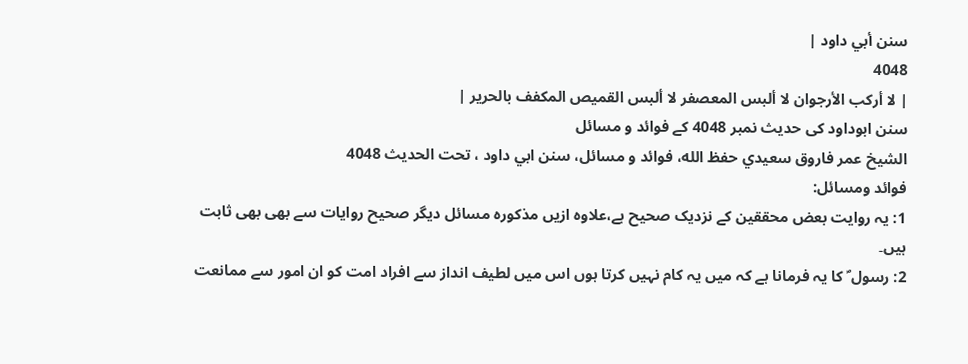سنن أبي داود |
4048
| لا أركب الأرجوان لا ألبس المعصفر لا ألبس القميص المكفف بالحرير |
سنن ابوداود کی حدیث نمبر 4048 کے فوائد و مسائل
الشيخ عمر فاروق سعيدي حفظ الله، فوائد و مسائل، سنن ابي داود ، تحت الحديث 4048
فوائد ومسائل:
1: یہ روایت بعض محققین کے نزدیک صحیح ہے،علاوہ ازیں مذکورہ مسائل دیگر صحیح روایات سے بھی بھی ثابت ہیں۔
2: رسول ؐ کا یہ فرمانا ہے کہ میں یہ کام نہیں کرتا ہوں اس میں لطیف انداز سے افراد امت کو ان امور سے ممانعت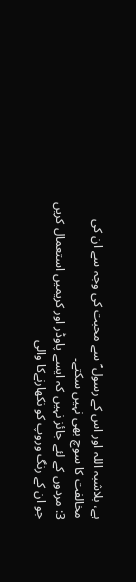ہے، بلاشبہ اللہ اور اس کے رسول ؐ سے محبت کی وجہ سے ان کی مخالفت کا سوچ بھی نہیں سکتے۔
3: مردوں کے لئے جائز نہیں کہ ایسے پاوڈر اور کریمیں استعمال کریں جو ان کے رنگ وروپ کو نکھارنےکا والی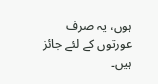ہوں، یہ صرف عورتوں کے لئے جائز ہیں۔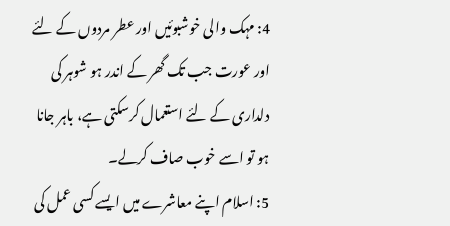4: مہک والی خوشبوئیں اور عطر مردوں کے لئے اور عورت جب تک گھر کے اندر ہو شوہر کی دلداری کے لئے استعمال کرسکتی ہے، باہر جانا ہو تو اسے خوب صاف کرلے۔
5: اسلام اپنے معاشرے میں ایسے کسی عمل کی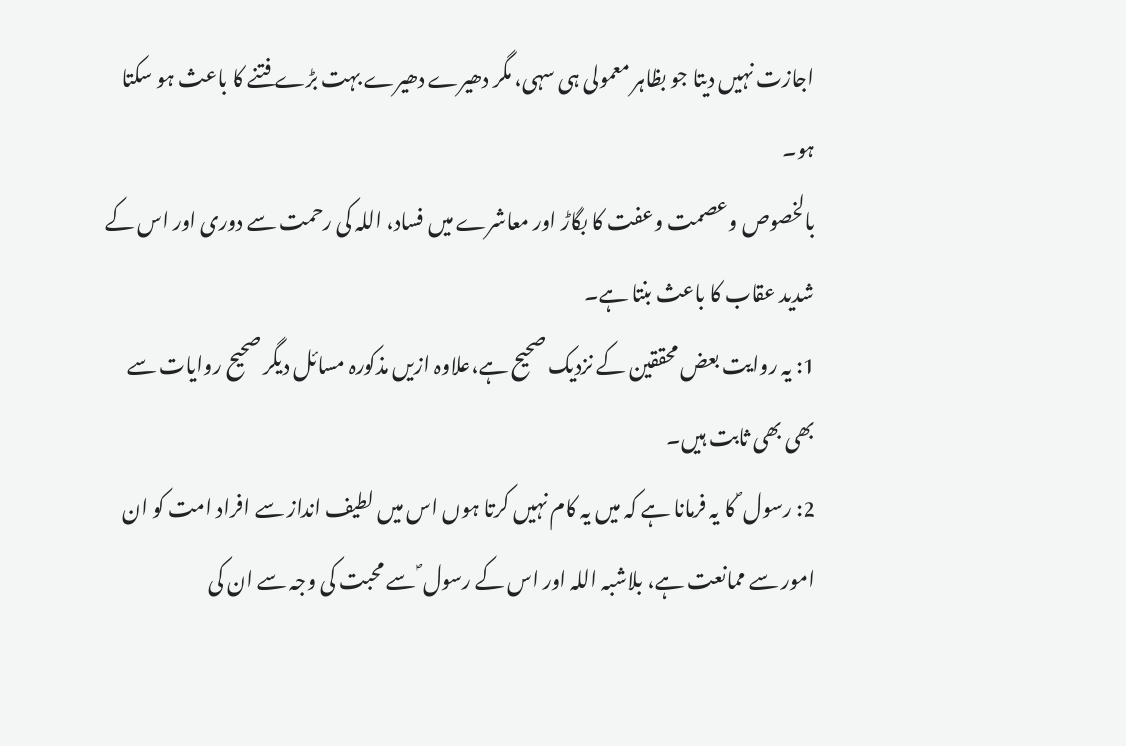اجازت نہیں دیتا جو بظاہر معمولی ہی سہی، مگر دھیرے دھیرے بہت بڑے فتنے کا باعث ہو سکتا ہو۔
بالخصوص وعصمت وعفت کا بگاڑ اور معاشرے میں فساد، اللہ کی رحمت سے دوری اور اس کے شدید عقاب کا باعث بنتا ہے۔
1: یہ روایت بعض محققین کے نزدیک صحیح ہے،علاوہ ازیں مذکورہ مسائل دیگر صحیح روایات سے بھی بھی ثابت ہیں۔
2: رسول ؐ کا یہ فرمانا ہے کہ میں یہ کام نہیں کرتا ہوں اس میں لطیف انداز سے افراد امت کو ان امور سے ممانعت ہے، بلاشبہ اللہ اور اس کے رسول ؐ سے محبت کی وجہ سے ان کی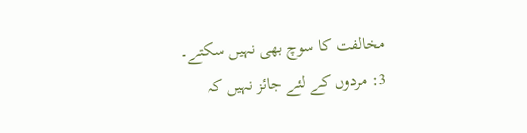مخالفت کا سوچ بھی نہیں سکتے۔
3: مردوں کے لئے جائز نہیں کہ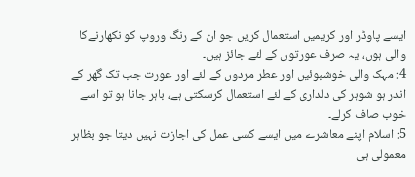ایسے پاوڈر اور کریمیں استعمال کریں جو ان کے رنگ وروپ کو نکھارنےکا والی ہوں، یہ صرف عورتوں کے لئے جائز ہیں۔
4: مہک والی خوشبوئیں اور عطر مردوں کے لئے اور عورت جب تک گھر کے اندر ہو شوہر کی دلداری کے لئے استعمال کرسکتی ہے، باہر جانا ہو تو اسے خوب صاف کرلے۔
5: اسلام اپنے معاشرے میں ایسے کسی عمل کی اجازت نہیں دیتا جو بظاہر معمولی ہی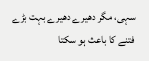سہی، مگر دھیرے دھیرے بہت بڑے فتنے کا باعث ہو سکتا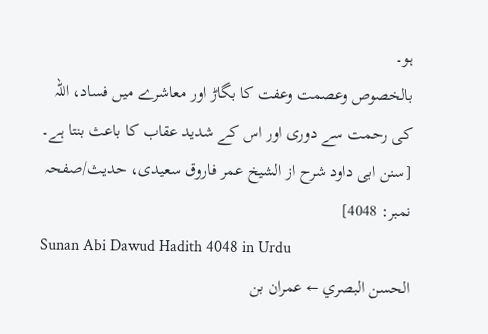ہو۔
بالخصوص وعصمت وعفت کا بگاڑ اور معاشرے میں فساد، اللہ کی رحمت سے دوری اور اس کے شدید عقاب کا باعث بنتا ہے۔
[سنن ابی داود شرح از الشیخ عمر فاروق سعیدی، حدیث/صفحہ نمبر: 4048]
Sunan Abi Dawud Hadith 4048 in Urdu
الحسن البصري ← عمران بن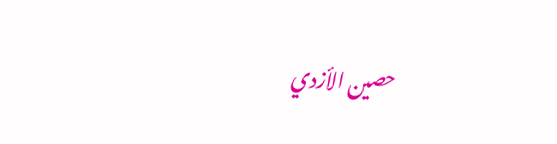حصين الأزدي